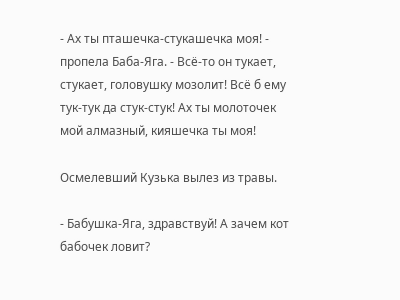- Ах ты пташечка-стукашечка моя! - пропела Баба-Яга. - Всё-то он тукает, стукает, головушку мозолит! Всё б ему тук-тук да стук-стук! Ах ты молоточек мой алмазный, кияшечка ты моя!

Осмелевший Кузька вылез из травы.

- Бабушка-Яга, здравствуй! А зачем кот бабочек ловит?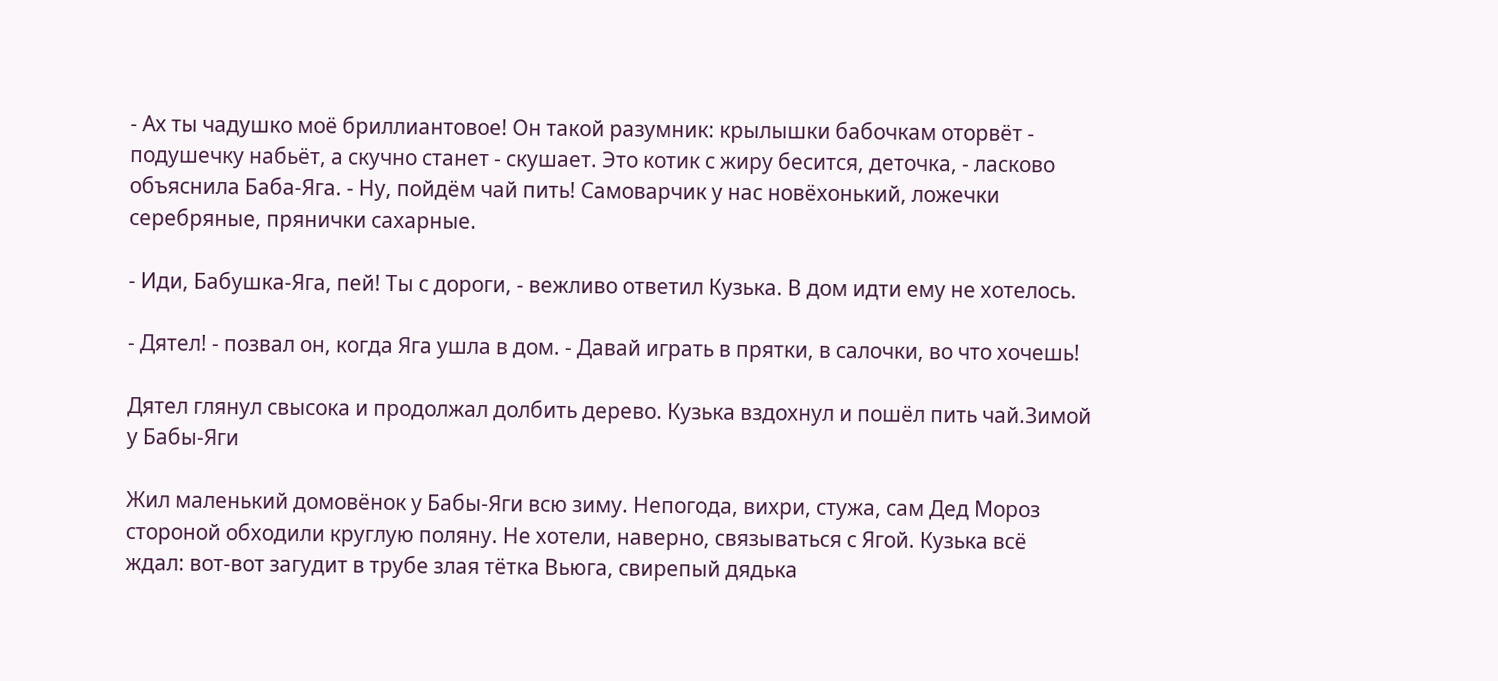- Ах ты чадушко моё бриллиантовое! Он такой разумник: крылышки бабочкам оторвёт - подушечку набьёт, а скучно станет - скушает. Это котик с жиру бесится, деточка, - ласково объяснила Баба-Яга. - Ну, пойдём чай пить! Самоварчик у нас новёхонький, ложечки серебряные, прянички сахарные.

- Иди, Бабушка-Яга, пей! Ты с дороги, - вежливо ответил Кузька. В дом идти ему не хотелось.

- Дятел! - позвал он, когда Яга ушла в дом. - Давай играть в прятки, в салочки, во что хочешь!

Дятел глянул свысока и продолжал долбить дерево. Кузька вздохнул и пошёл пить чай.Зимой у Бабы-Яги

Жил маленький домовёнок у Бабы-Яги всю зиму. Непогода, вихри, стужа, сам Дед Мороз стороной обходили круглую поляну. Не хотели, наверно, связываться с Ягой. Кузька всё ждал: вот-вот загудит в трубе злая тётка Вьюга, свирепый дядька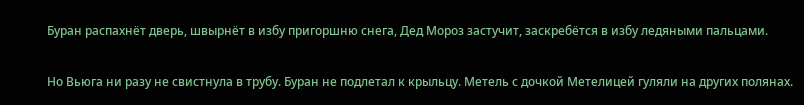Буран распахнёт дверь, швырнёт в избу пригоршню снега, Дед Мороз застучит, заскребётся в избу ледяными пальцами.

Но Вьюга ни разу не свистнула в трубу. Буран не подлетал к крыльцу. Метель с дочкой Метелицей гуляли на других полянах.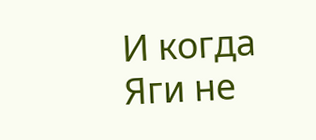И когда Яги не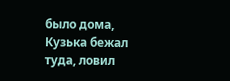было дома, Кузька бежал туда, ловил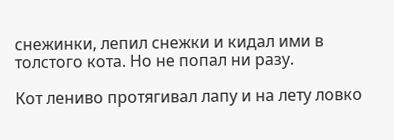снежинки, лепил снежки и кидал ими в толстого кота. Но не попал ни разу.

Кот лениво протягивал лапу и на лету ловко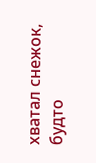хватал снежок, будто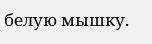белую мышку.